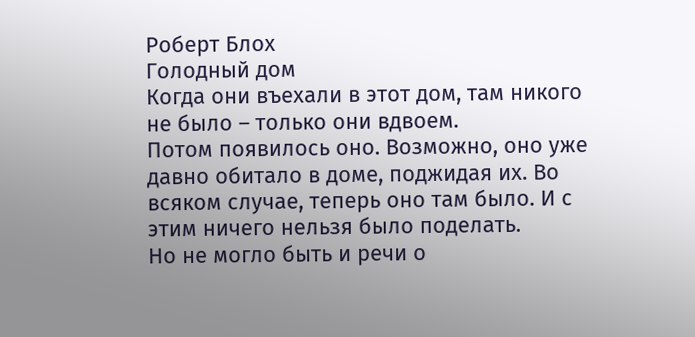Роберт Блох
Голодный дом
Когда они въехали в этот дом, там никого не было – только они вдвоем.
Потом появилось оно. Возможно, оно уже давно обитало в доме, поджидая их. Во всяком случае, теперь оно там было. И с этим ничего нельзя было поделать.
Но не могло быть и речи о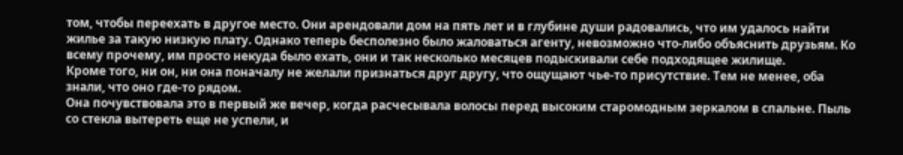том, чтобы переехать в другое место. Они арендовали дом на пять лет и в глубине души радовались, что им удалось найти жилье за такую низкую плату. Однако теперь бесполезно было жаловаться агенту, невозможно что-либо объяснить друзьям. Ко всему прочему, им просто некуда было ехать, они и так несколько месяцев подыскивали себе подходящее жилище.
Кроме того, ни он, ни она поначалу не желали признаться друг другу, что ощущают чье-то присутствие. Тем не менее, оба знали, что оно где-то рядом.
Она почувствовала это в первый же вечер, когда расчесывала волосы перед высоким старомодным зеркалом в спальне. Пыль со стекла вытереть еще не успели, и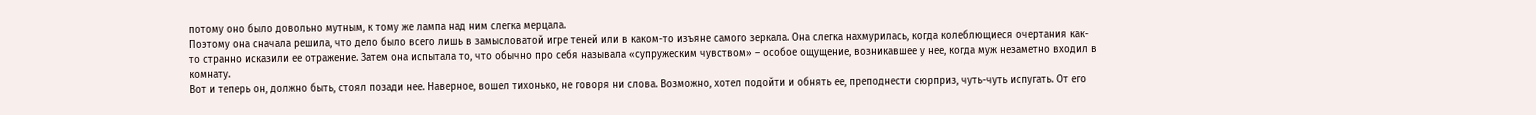потому оно было довольно мутным, к тому же лампа над ним слегка мерцала.
Поэтому она сначала решила, что дело было всего лишь в замысловатой игре теней или в каком-то изъяне самого зеркала. Она слегка нахмурилась, когда колеблющиеся очертания как-то странно исказили ее отражение. Затем она испытала то, что обычно про себя называла «супружеским чувством» – особое ощущение, возникавшее у нее, когда муж незаметно входил в комнату.
Вот и теперь он, должно быть, стоял позади нее. Наверное, вошел тихонько, не говоря ни слова. Возможно, хотел подойти и обнять ее, преподнести сюрприз, чуть-чуть испугать. От его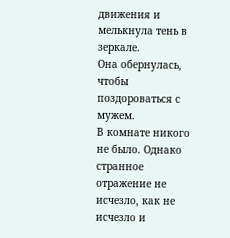движения и мелькнула тень в зеркале.
Она обернулась, чтобы поздороваться с мужем.
В комнате никого не было. Однако странное отражение не исчезло, как не исчезло и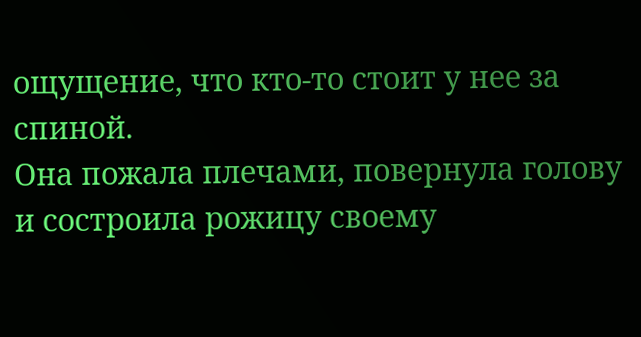ощущение, что кто-то стоит у нее за спиной.
Она пожала плечами, повернула голову и состроила рожицу своему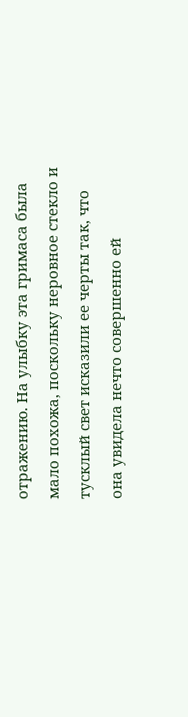отражению. На улыбку эта гримаса была мало похожа, поскольку неровное стекло и тусклый свет исказили ее черты так, что она увидела нечто совершенно ей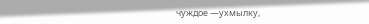чуждое —ухмылку,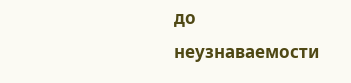до неузнаваемости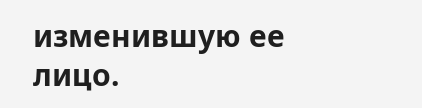изменившую ее лицо.